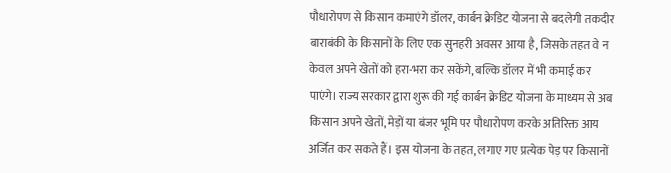पौधारोपण से किसान कमाएंगे डॉलर, कार्बन क्रेडिट योजना से बदलेगी तकदीर
बाराबंकी के किसानों के लिए एक सुनहरी अवसर आया है, जिसके तहत वे न केवल अपने खेतों को हरा-भरा कर सकेंगे, बल्कि डॉलर में भी कमाई कर पाएंगे। राज्य सरकार द्वारा शुरू की गई कार्बन क्रेडिट योजना के माध्यम से अब किसान अपने खेतों, मेड़ों या बंजर भूमि पर पौधारोपण करके अतिरिक्त आय अर्जित कर सकते हैं। इस योजना के तहत, लगाए गए प्रत्येक पेड़ पर किसानों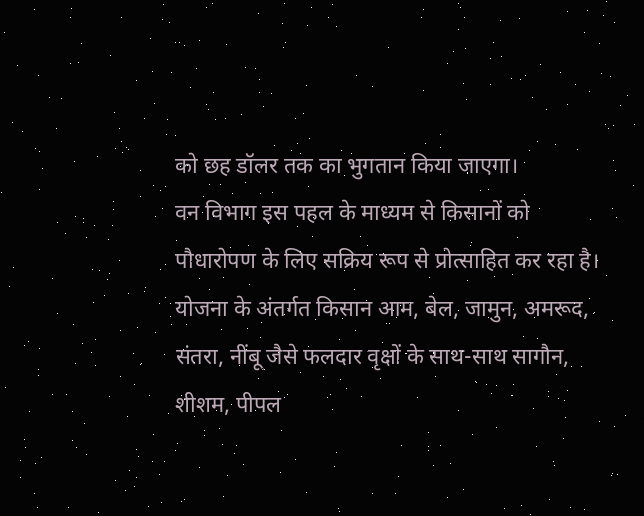को छह डॉलर तक का भुगतान किया जाएगा।
वन विभाग इस पहल के माध्यम से किसानों को पौधारोपण के लिए सक्रिय रूप से प्रोत्साहित कर रहा है। योजना के अंतर्गत किसान आम, बेल, जामुन, अमरूद, संतरा, नींबू जैसे फलदार वृक्षों के साथ-साथ सागौन, शीशम, पीपल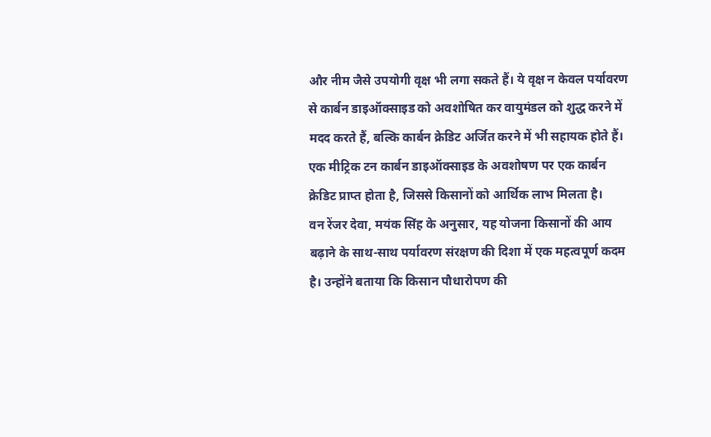और नीम जैसे उपयोगी वृक्ष भी लगा सकते हैं। ये वृक्ष न केवल पर्यावरण से कार्बन डाइऑक्साइड को अवशोषित कर वायुमंडल को शुद्ध करने में मदद करते हैं, बल्कि कार्बन क्रेडिट अर्जित करने में भी सहायक होते हैं। एक मीट्रिक टन कार्बन डाइऑक्साइड के अवशोषण पर एक कार्बन क्रेडिट प्राप्त होता है, जिससे किसानों को आर्थिक लाभ मिलता है।
वन रेंजर देवा, मयंक सिंह के अनुसार, यह योजना किसानों की आय बढ़ाने के साथ-साथ पर्यावरण संरक्षण की दिशा में एक महत्वपूर्ण कदम है। उन्होंने बताया कि किसान पौधारोपण की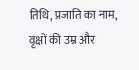तिथि, प्रजाति का नाम, वृक्षों की उम्र और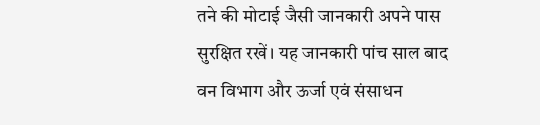तने की मोटाई जैसी जानकारी अपने पास सुरक्षित रखें। यह जानकारी पांच साल बाद वन विभाग और ऊर्जा एवं संसाधन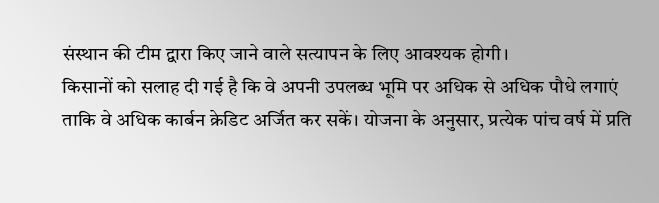संस्थान की टीम द्वारा किए जाने वाले सत्यापन के लिए आवश्यक होगी।
किसानों को सलाह दी गई है कि वे अपनी उपलब्ध भूमि पर अधिक से अधिक पौधे लगाएं ताकि वे अधिक कार्बन क्रेडिट अर्जित कर सकें। योजना के अनुसार, प्रत्येक पांच वर्ष में प्रति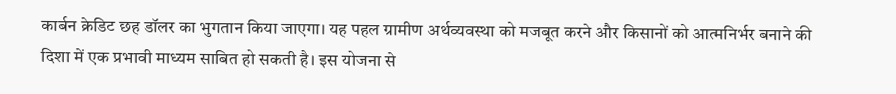कार्बन क्रेडिट छह डॉलर का भुगतान किया जाएगा। यह पहल ग्रामीण अर्थव्यवस्था को मजबूत करने और किसानों को आत्मनिर्भर बनाने की दिशा में एक प्रभावी माध्यम साबित हो सकती है। इस योजना से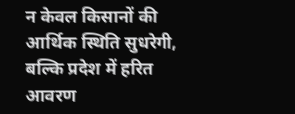न केवल किसानों की आर्थिक स्थिति सुधरेगी, बल्कि प्रदेश में हरित आवरण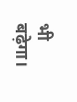भी बढ़ेगा।